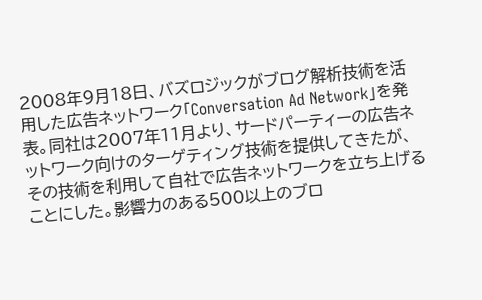2008年9月18日、バズロジックがブログ解析技術を活用した広告ネットワーク「Conversation Ad Network」を発表。同社は2007年11月より、サードパーティーの広告ネットワーク向けのターゲティング技術を提供してきたが、その技術を利用して自社で広告ネットワークを立ち上げることにした。影響力のある500以上のブロ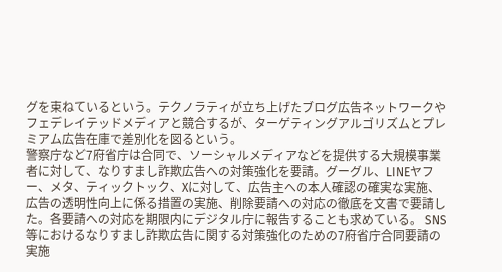グを束ねているという。テクノラティが立ち上げたブログ広告ネットワークやフェデレイテッドメディアと競合するが、ターゲティングアルゴリズムとプレミアム広告在庫で差別化を図るという。
警察庁など7府省庁は合同で、ソーシャルメディアなどを提供する大規模事業者に対して、なりすまし詐欺広告への対策強化を要請。グーグル、LINEヤフー、メタ、ティックトック、Xに対して、広告主への本人確認の確実な実施、広告の透明性向上に係る措置の実施、削除要請への対応の徹底を文書で要請した。各要請への対応を期限内にデジタル庁に報告することも求めている。 SNS等におけるなりすまし詐欺広告に関する対策強化のための7府省庁合同要請の実施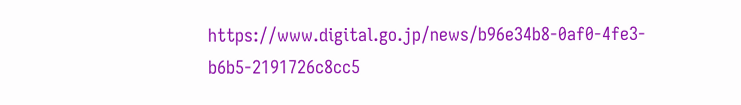https://www.digital.go.jp/news/b96e34b8-0af0-4fe3-b6b5-2191726c8cc5